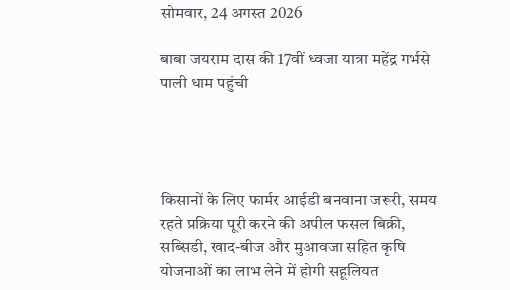सोमवार, 24 अगस्त 2026

बाबा जयराम दास की 17वीं ध्वजा यात्रा महेंद्र गर्भसे पाली धाम पहुंची




किसानों के लिए फार्मर आईडी बनवाना जरूरी, समय रहते प्रक्रिया पूरी करने की अपील फसल बिक्री, सब्सिडी, खाद-बीज और मुआवजा सहित कृषि योजनाओं का लाभ लेने में होगी सहूलियत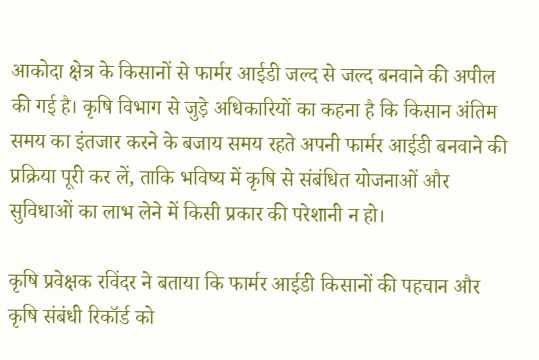आकोदा क्षेत्र के किसानों से फार्मर आईडी जल्द से जल्द बनवाने की अपील की गई है। कृषि विभाग से जुड़े अधिकारियों का कहना है कि किसान अंतिम समय का इंतजार करने के बजाय समय रहते अपनी फार्मर आईडी बनवाने की प्रक्रिया पूरी कर लें, ताकि भविष्य में कृषि से संबंधित योजनाओं और सुविधाओं का लाभ लेने में किसी प्रकार की परेशानी न हो।

कृषि प्रवेक्षक रविंदर ने बताया कि फार्मर आईडी किसानों की पहचान और कृषि संबंधी रिकॉर्ड को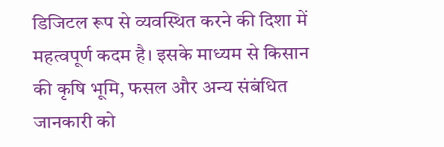डिजिटल रूप से व्यवस्थित करने की दिशा में महत्वपूर्ण कदम है। इसके माध्यम से किसान की कृषि भूमि, फसल और अन्य संबंधित जानकारी को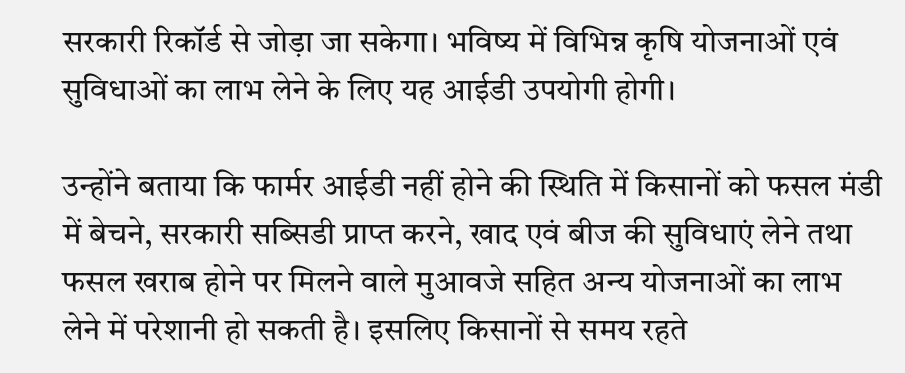सरकारी रिकॉर्ड से जोड़ा जा सकेगा। भविष्य में विभिन्न कृषि योजनाओं एवं सुविधाओं का लाभ लेने के लिए यह आईडी उपयोगी होगी।

उन्होंने बताया कि फार्मर आईडी नहीं होने की स्थिति में किसानों को फसल मंडी में बेचने, सरकारी सब्सिडी प्राप्त करने, खाद एवं बीज की सुविधाएं लेने तथा फसल खराब होने पर मिलने वाले मुआवजे सहित अन्य योजनाओं का लाभ लेने में परेशानी हो सकती है। इसलिए किसानों से समय रहते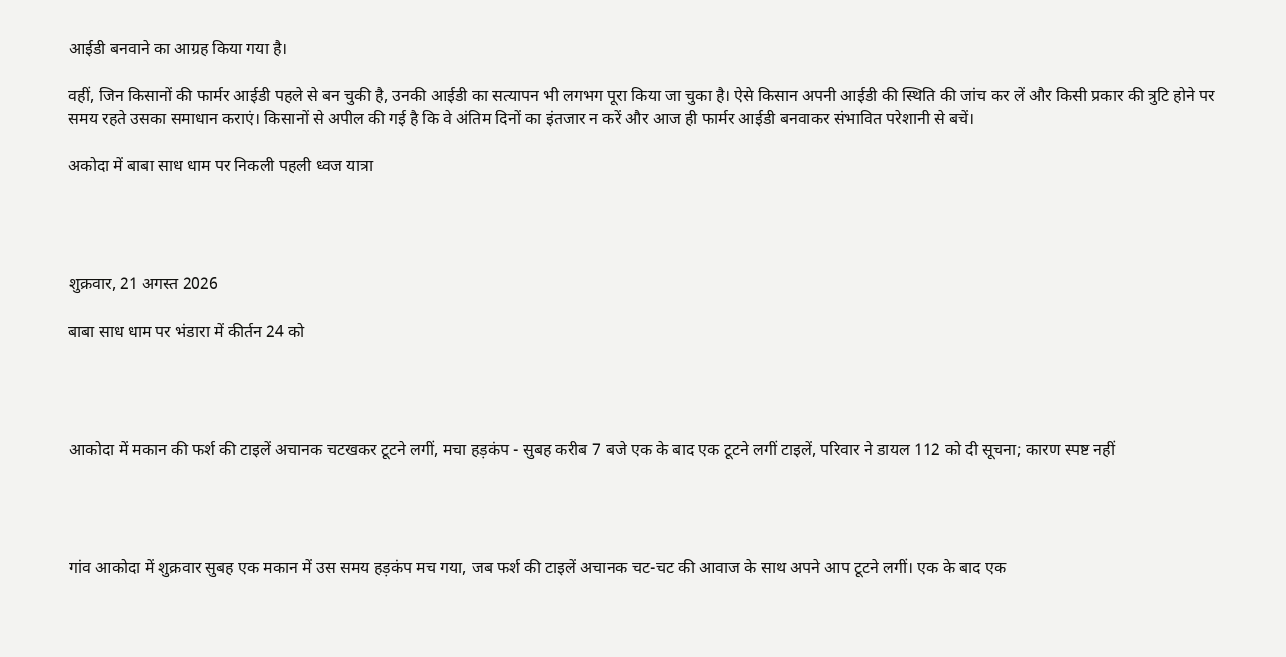आईडी बनवाने का आग्रह किया गया है।

वहीं, जिन किसानों की फार्मर आईडी पहले से बन चुकी है, उनकी आईडी का सत्यापन भी लगभग पूरा किया जा चुका है। ऐसे किसान अपनी आईडी की स्थिति की जांच कर लें और किसी प्रकार की त्रुटि होने पर समय रहते उसका समाधान कराएं। किसानों से अपील की गई है कि वे अंतिम दिनों का इंतजार न करें और आज ही फार्मर आईडी बनवाकर संभावित परेशानी से बचें।

अकोदा में बाबा साध धाम पर निकली पहली ध्वज यात्रा




शुक्रवार, 21 अगस्त 2026

बाबा साध धाम पर भंडारा में कीर्तन 24 को




आकोदा में मकान की फर्श की टाइलें अचानक चटखकर टूटने लगीं, मचा हड़कंप - सुबह करीब 7 बजे एक के बाद एक टूटने लगीं टाइलें, परिवार ने डायल 112 को दी सूचना; कारण स्पष्ट नहीं




गांव आकोदा में शुक्रवार सुबह एक मकान में उस समय हड़कंप मच गया, जब फर्श की टाइलें अचानक चट-चट की आवाज के साथ अपने आप टूटने लगीं। एक के बाद एक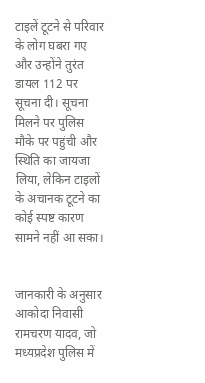टाइलें टूटने से परिवार के लोग घबरा गए और उन्होंने तुरंत डायल 112 पर सूचना दी। सूचना मिलने पर पुलिस मौके पर पहुंची और स्थिति का जायजा लिया, लेकिन टाइलों के अचानक टूटने का कोई स्पष्ट कारण सामने नहीं आ सका।


जानकारी के अनुसार आकोदा निवासी रामचरण यादव, जो मध्यप्रदेश पुलिस में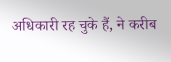अधिकारी रह चुके हैं, ने करीब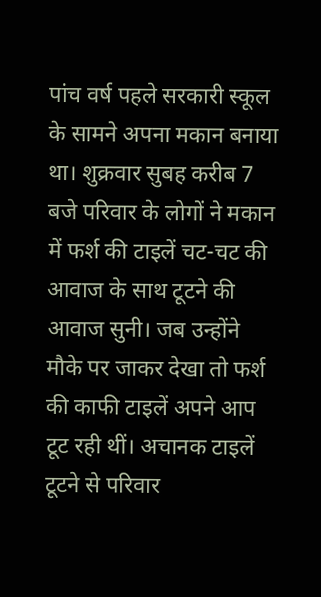पांच वर्ष पहले सरकारी स्कूल के सामने अपना मकान बनाया था। शुक्रवार सुबह करीब 7 बजे परिवार के लोगों ने मकान में फर्श की टाइलें चट-चट की आवाज के साथ टूटने की आवाज सुनी। जब उन्होंने मौके पर जाकर देखा तो फर्श की काफी टाइलें अपने आप टूट रही थीं। अचानक टाइलें टूटने से परिवार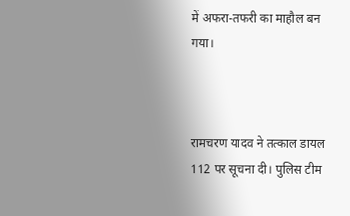में अफरा-तफरी का माहौल बन गया।



रामचरण यादव ने तत्काल डायल 112 पर सूचना दी। पुलिस टीम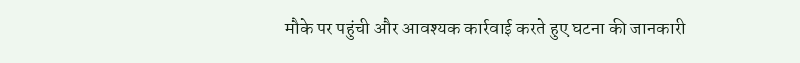मौके पर पहुंची और आवश्यक कार्रवाई करते हुए घटना की जानकारी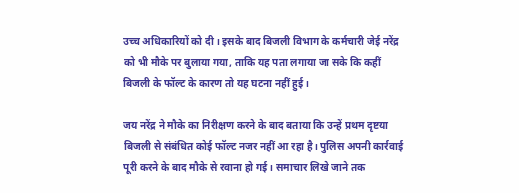उच्च अधिकारियों को दी। इसके बाद बिजली विभाग के कर्मचारी जेई नरेंद्र को भी मौके पर बुलाया गया, ताकि यह पता लगाया जा सके कि कहीं बिजली के फॉल्ट के कारण तो यह घटना नहीं हुई।

जय नरेंद्र ने मौके का निरीक्षण करने के बाद बताया कि उन्हें प्रथम दृष्टया बिजली से संबंधित कोई फॉल्ट नजर नहीं आ रहा है। पुलिस अपनी कार्रवाई पूरी करने के बाद मौके से रवाना हो गई। समाचार लिखे जाने तक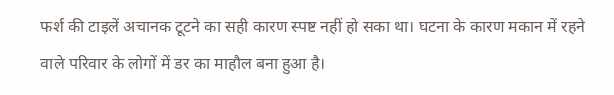फर्श की टाइलें अचानक टूटने का सही कारण स्पष्ट नहीं हो सका था। घटना के कारण मकान में रहने वाले परिवार के लोगों में डर का माहौल बना हुआ है।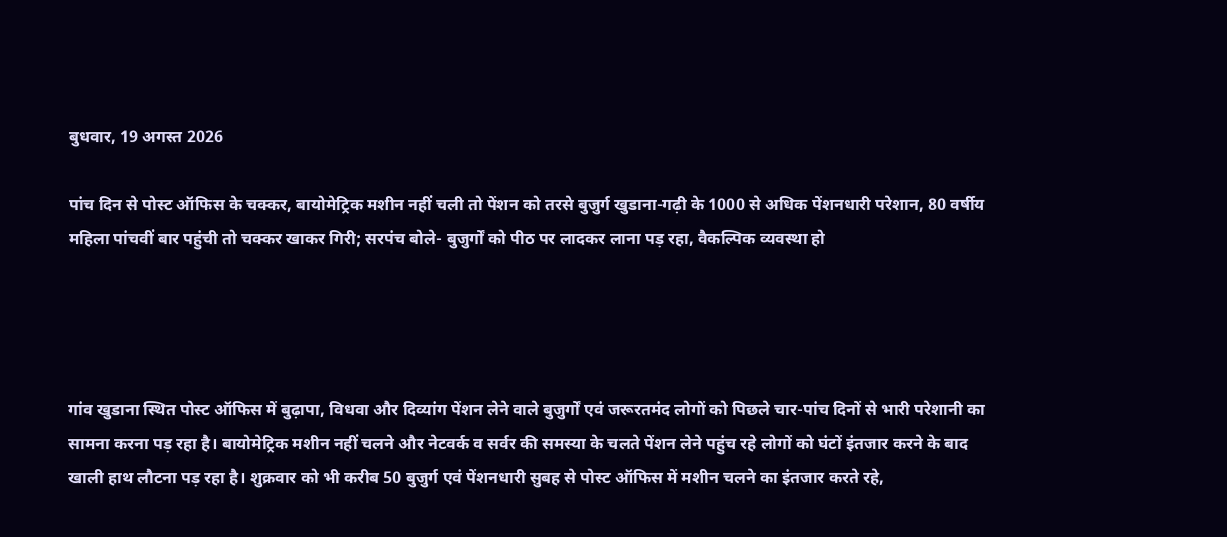बुधवार, 19 अगस्त 2026

पांच दिन से पोस्ट ऑफिस के चक्कर, बायोमेट्रिक मशीन नहीं चली तो पेंशन को तरसे बुजुर्ग खुडाना-गढ़ी के 1000 से अधिक पेंशनधारी परेशान, 80 वर्षीय महिला पांचवीं बार पहुंची तो चक्कर खाकर गिरी; सरपंच बोले- बुजुर्गों को पीठ पर लादकर लाना पड़ रहा, वैकल्पिक व्यवस्था हो




गांव खुडाना स्थित पोस्ट ऑफिस में बुढ़ापा, विधवा और दिव्यांग पेंशन लेने वाले बुजुर्गों एवं जरूरतमंद लोगों को पिछले चार-पांच दिनों से भारी परेशानी का सामना करना पड़ रहा है। बायोमेट्रिक मशीन नहीं चलने और नेटवर्क व सर्वर की समस्या के चलते पेंशन लेने पहुंच रहे लोगों को घंटों इंतजार करने के बाद खाली हाथ लौटना पड़ रहा है। शुक्रवार को भी करीब 50 बुजुर्ग एवं पेंशनधारी सुबह से पोस्ट ऑफिस में मशीन चलने का इंतजार करते रहे,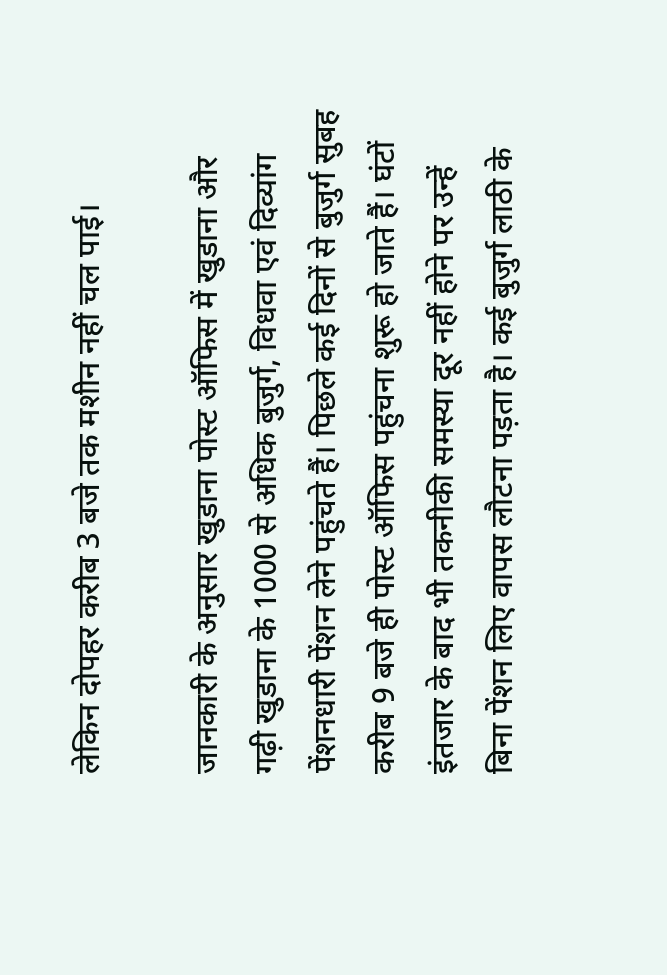लेकिन दोपहर करीब 3 बजे तक मशीन नहीं चल पाई।

जानकारी के अनुसार खुडाना पोस्ट ऑफिस में खुडाना और गढ़ी खुडाना के 1000 से अधिक बुजुर्ग, विधवा एवं दिव्यांग पेंशनधारी पेंशन लेने पहुंचते हैं। पिछले कई दिनों से बुजुर्ग सुबह करीब 9 बजे ही पोस्ट ऑफिस पहुंचना शुरू हो जाते हैं। घंटों इंतजार के बाद भी तकनीकी समस्या दूर नहीं होने पर उन्हें बिना पेंशन लिए वापस लौटना पड़ता है। कई बुजुर्ग लाठी के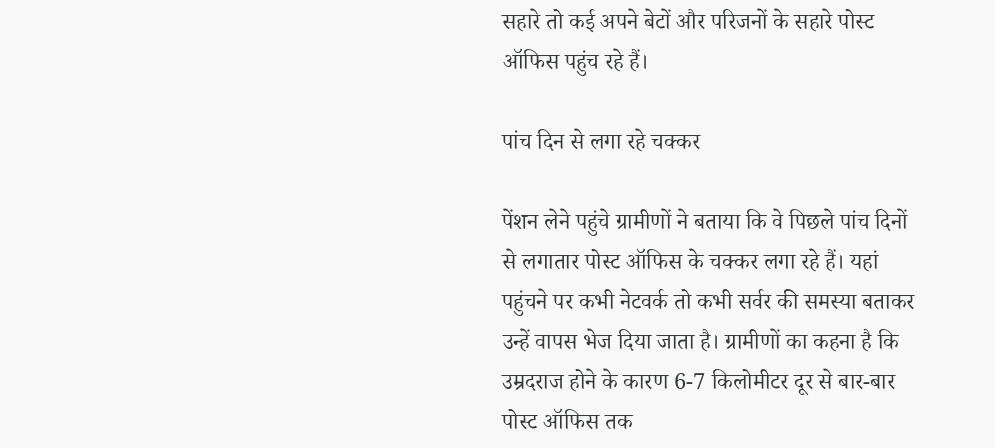सहारे तो कई अपने बेटों और परिजनों के सहारे पोस्ट ऑफिस पहुंच रहे हैं।

पांच दिन से लगा रहे चक्कर

पेंशन लेने पहुंचे ग्रामीणों ने बताया कि वे पिछले पांच दिनों से लगातार पोस्ट ऑफिस के चक्कर लगा रहे हैं। यहां पहुंचने पर कभी नेटवर्क तो कभी सर्वर की समस्या बताकर उन्हें वापस भेज दिया जाता है। ग्रामीणों का कहना है कि उम्रदराज होने के कारण 6-7 किलोमीटर दूर से बार-बार पोस्ट ऑफिस तक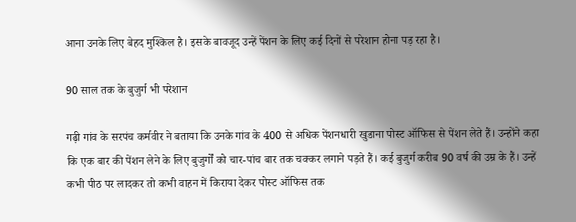आना उनके लिए बेहद मुश्किल है। इसके बावजूद उन्हें पेंशन के लिए कई दिनों से परेशान होना पड़ रहा है।

90 साल तक के बुजुर्ग भी परेशान

गढ़ी गांव के सरपंच कर्मवीर ने बताया कि उनके गांव के 400 से अधिक पेंशनधारी खुडाना पोस्ट ऑफिस से पेंशन लेते हैं। उन्होंने कहा कि एक बार की पेंशन लेने के लिए बुजुर्गों को चार-पांच बार तक चक्कर लगाने पड़ते हैं। कई बुजुर्ग करीब 90 वर्ष की उम्र के हैं। उन्हें कभी पीठ पर लादकर तो कभी वाहन में किराया देकर पोस्ट ऑफिस तक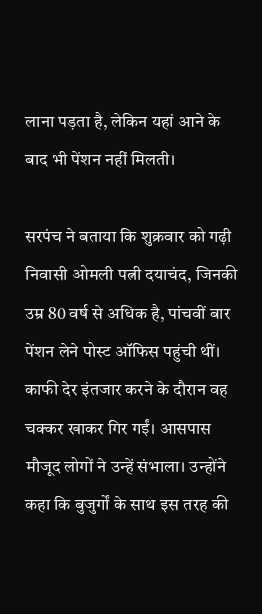लाना पड़ता है, लेकिन यहां आने के बाद भी पेंशन नहीं मिलती।

सरपंच ने बताया कि शुक्रवार को गढ़ी निवासी ओमली पत्नी दयाचंद, जिनकी उम्र 80 वर्ष से अधिक है, पांचवीं बार पेंशन लेने पोस्ट ऑफिस पहुंची थीं। काफी देर इंतजार करने के दौरान वह चक्कर खाकर गिर गईं। आसपास मौजूद लोगों ने उन्हें संभाला। उन्होंने कहा कि बुजुर्गों के साथ इस तरह की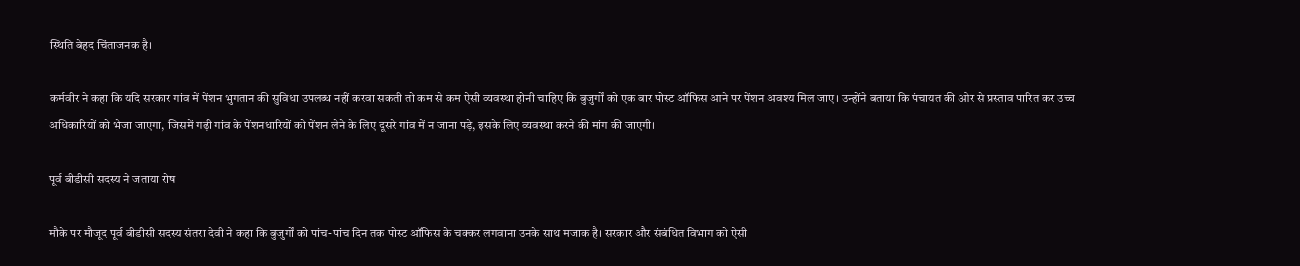स्थिति बेहद चिंताजनक है।

कर्मवीर ने कहा कि यदि सरकार गांव में पेंशन भुगतान की सुविधा उपलब्ध नहीं करवा सकती तो कम से कम ऐसी व्यवस्था होनी चाहिए कि बुजुर्गों को एक बार पोस्ट ऑफिस आने पर पेंशन अवश्य मिल जाए। उन्होंने बताया कि पंचायत की ओर से प्रस्ताव पारित कर उच्च अधिकारियों को भेजा जाएगा, जिसमें गढ़ी गांव के पेंशनधारियों को पेंशन लेने के लिए दूसरे गांव में न जाना पड़े, इसके लिए व्यवस्था करने की मांग की जाएगी।

पूर्व बीडीसी सदस्य ने जताया रोष

मौके पर मौजूद पूर्व बीडीसी सदस्य संतरा देवी ने कहा कि बुजुर्गों को पांच-पांच दिन तक पोस्ट ऑफिस के चक्कर लगवाना उनके साथ मजाक है। सरकार और संबंधित विभाग को ऐसी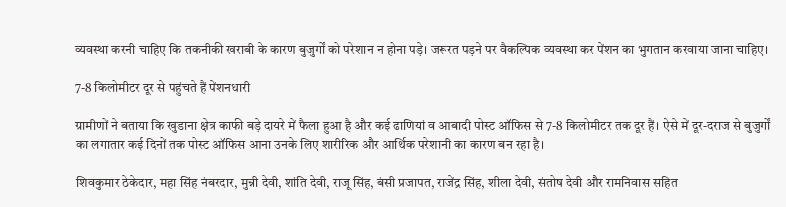व्यवस्था करनी चाहिए कि तकनीकी खराबी के कारण बुजुर्गों को परेशान न होना पड़े। जरूरत पड़ने पर वैकल्पिक व्यवस्था कर पेंशन का भुगतान करवाया जाना चाहिए।

7-8 किलोमीटर दूर से पहुंचते हैं पेंशनधारी

ग्रामीणों ने बताया कि खुडाना क्षेत्र काफी बड़े दायरे में फैला हुआ है और कई ढाणियां व आबादी पोस्ट ऑफिस से 7-8 किलोमीटर तक दूर हैं। ऐसे में दूर-दराज से बुजुर्गों का लगातार कई दिनों तक पोस्ट ऑफिस आना उनके लिए शारीरिक और आर्थिक परेशानी का कारण बन रहा है।

शिवकुमार ठेकेदार, महा सिंह नंबरदार, मुन्नी देवी, शांति देवी, राजू सिंह, बंसी प्रजापत, राजेंद्र सिंह, शीला देवी, संतोष देवी और रामनिवास सहित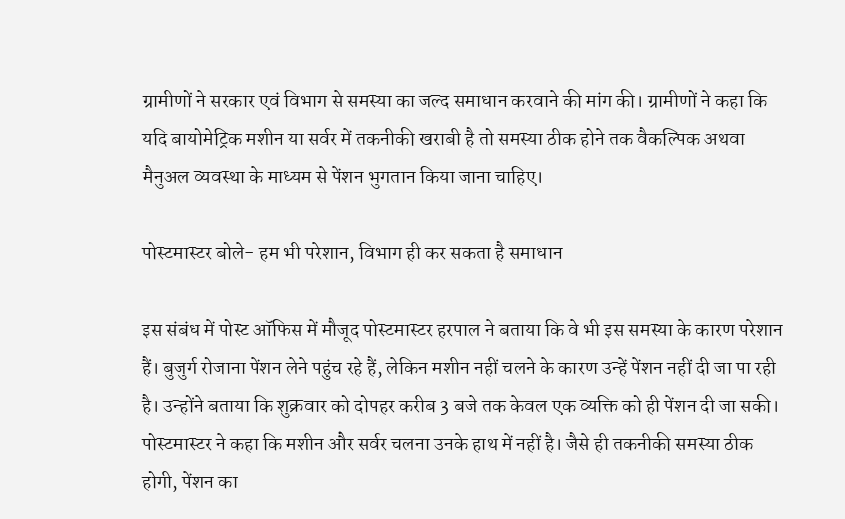ग्रामीणों ने सरकार एवं विभाग से समस्या का जल्द समाधान करवाने की मांग की। ग्रामीणों ने कहा कि यदि बायोमेट्रिक मशीन या सर्वर में तकनीकी खराबी है तो समस्या ठीक होने तक वैकल्पिक अथवा मैनुअल व्यवस्था के माध्यम से पेंशन भुगतान किया जाना चाहिए।

पोस्टमास्टर बोले- हम भी परेशान, विभाग ही कर सकता है समाधान

इस संबंध में पोस्ट ऑफिस में मौजूद पोस्टमास्टर हरपाल ने बताया कि वे भी इस समस्या के कारण परेशान हैं। बुजुर्ग रोजाना पेंशन लेने पहुंच रहे हैं, लेकिन मशीन नहीं चलने के कारण उन्हें पेंशन नहीं दी जा पा रही है। उन्होंने बताया कि शुक्रवार को दोपहर करीब 3 बजे तक केवल एक व्यक्ति को ही पेंशन दी जा सकी। पोस्टमास्टर ने कहा कि मशीन और सर्वर चलना उनके हाथ में नहीं है। जैसे ही तकनीकी समस्या ठीक होगी, पेंशन का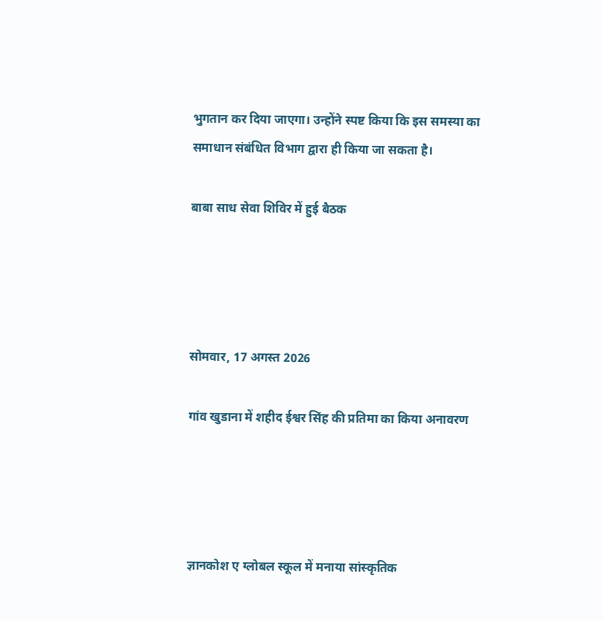भुगतान कर दिया जाएगा। उन्होंने स्पष्ट किया कि इस समस्या का समाधान संबंधित विभाग द्वारा ही किया जा सकता है।

बाबा साध सेवा शिविर में हुई बैठक




सोमवार, 17 अगस्त 2026

गांव खुडाना में शहीद ईश्वर सिंह की प्रतिमा का किया अनावरण




ज्ञानकोश ए ग्लोबल स्कूल में मनाया सांस्कृतिक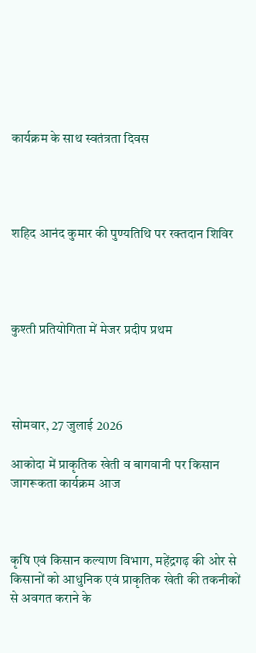कार्यक्रम के साथ स्वतंत्रता दिवस




शहिद आनंद कुमार की पुण्यतिथि पर रक्तदान शिविर




कुश्ती प्रतियोगिता में मेजर प्रदीप प्रथम




सोमवार, 27 जुलाई 2026

आकोदा में प्राकृतिक खेती व बागवानी पर किसान जागरूकता कार्यक्रम आज



कृषि एवं किसान कल्याण विभाग, महेंद्रगढ़ की ओर से किसानों को आधुनिक एवं प्राकृतिक खेती की तकनीकों से अवगत कराने के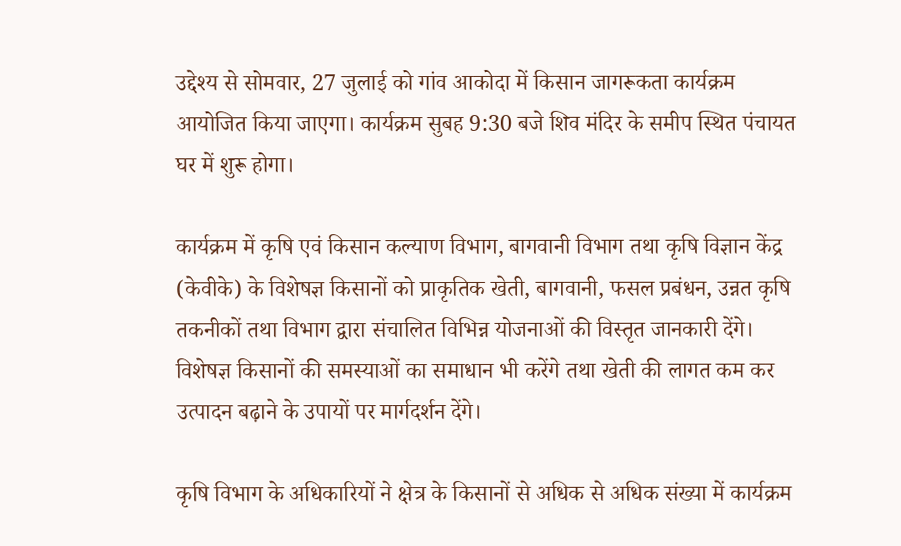उद्देश्य से सोमवार, 27 जुलाई को गांव आकोदा में किसान जागरूकता कार्यक्रम आयोजित किया जाएगा। कार्यक्रम सुबह 9:30 बजे शिव मंदिर के समीप स्थित पंचायत घर में शुरू होगा।

कार्यक्रम में कृषि एवं किसान कल्याण विभाग, बागवानी विभाग तथा कृषि विज्ञान केंद्र (केवीके) के विशेषज्ञ किसानों को प्राकृतिक खेती, बागवानी, फसल प्रबंधन, उन्नत कृषि तकनीकों तथा विभाग द्वारा संचालित विभिन्न योजनाओं की विस्तृत जानकारी देंगे। विशेषज्ञ किसानों की समस्याओं का समाधान भी करेंगे तथा खेती की लागत कम कर उत्पादन बढ़ाने के उपायों पर मार्गदर्शन देंगे।

कृषि विभाग के अधिकारियों ने क्षेत्र के किसानों से अधिक से अधिक संख्या में कार्यक्रम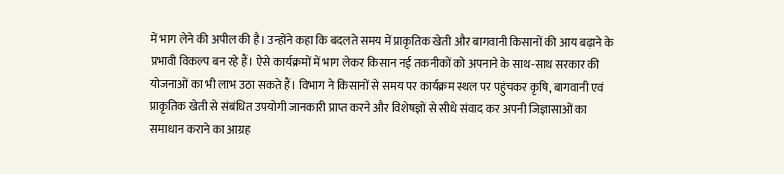में भाग लेने की अपील की है। उन्होंने कहा कि बदलते समय में प्राकृतिक खेती और बागवानी किसानों की आय बढ़ाने के प्रभावी विकल्प बन रहे हैं। ऐसे कार्यक्रमों में भाग लेकर किसान नई तकनीकों को अपनाने के साथ-साथ सरकार की योजनाओं का भी लाभ उठा सकते हैं। विभाग ने किसानों से समय पर कार्यक्रम स्थल पर पहुंचकर कृषि, बागवानी एवं प्राकृतिक खेती से संबंधित उपयोगी जानकारी प्राप्त करने और विशेषज्ञों से सीधे संवाद कर अपनी जिज्ञासाओं का समाधान कराने का आग्रह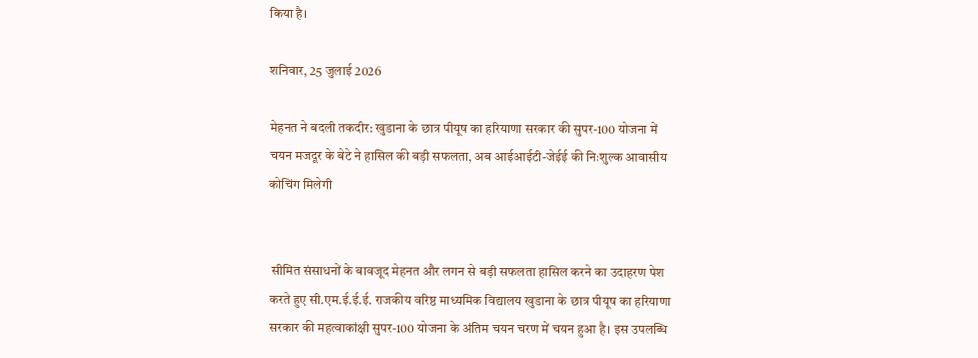किया है।

शनिवार, 25 जुलाई 2026

मेहनत ने बदली तकदीर: खुडाना के छात्र पीयूष का हरियाणा सरकार की सुपर-100 योजना में चयन मजदूर के बेटे ने हासिल की बड़ी सफलता, अब आईआईटी-जेईई की निःशुल्क आवासीय कोचिंग मिलेगी


 सीमित संसाधनों के बावजूद मेहनत और लगन से बड़ी सफलता हासिल करने का उदाहरण पेश करते हुए सी.एम.ई.ई.ई. राजकीय वरिष्ठ माध्यमिक विद्यालय खुडाना के छात्र पीयूष का हरियाणा सरकार की महत्वाकांक्षी सुपर-100 योजना के अंतिम चयन चरण में चयन हुआ है। इस उपलब्धि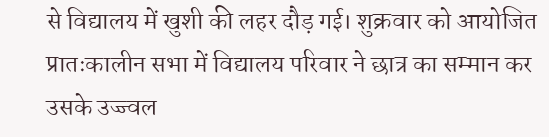से विद्यालय में खुशी की लहर दौड़ गई। शुक्रवार को आयोजित प्रातःकालीन सभा में विद्यालय परिवार ने छात्र का सम्मान कर उसके उज्ज्वल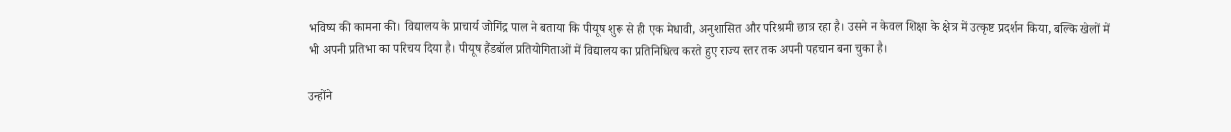भविष्य की कामना की। विद्यालय के प्राचार्य जोगिंद्र पाल ने बताया कि पीयूष शुरू से ही एक मेधावी, अनुशासित और परिश्रमी छात्र रहा है। उसने न केवल शिक्षा के क्षेत्र में उत्कृष्ट प्रदर्शन किया, बल्कि खेलों में भी अपनी प्रतिभा का परिचय दिया है। पीयूष हैंडबॉल प्रतियोगिताओं में विद्यालय का प्रतिनिधित्व करते हुए राज्य स्तर तक अपनी पहचान बना चुका है।

उन्होंने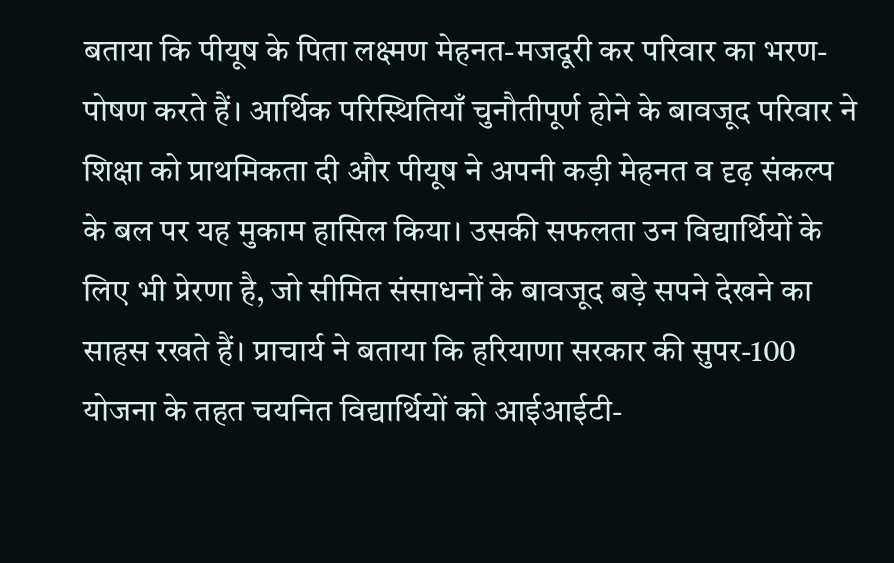बताया कि पीयूष के पिता लक्ष्मण मेहनत-मजदूरी कर परिवार का भरण-पोषण करते हैं। आर्थिक परिस्थितियाँ चुनौतीपूर्ण होने के बावजूद परिवार ने शिक्षा को प्राथमिकता दी और पीयूष ने अपनी कड़ी मेहनत व दृढ़ संकल्प के बल पर यह मुकाम हासिल किया। उसकी सफलता उन विद्यार्थियों के लिए भी प्रेरणा है, जो सीमित संसाधनों के बावजूद बड़े सपने देखने का साहस रखते हैं। प्राचार्य ने बताया कि हरियाणा सरकार की सुपर-100 योजना के तहत चयनित विद्यार्थियों को आईआईटी-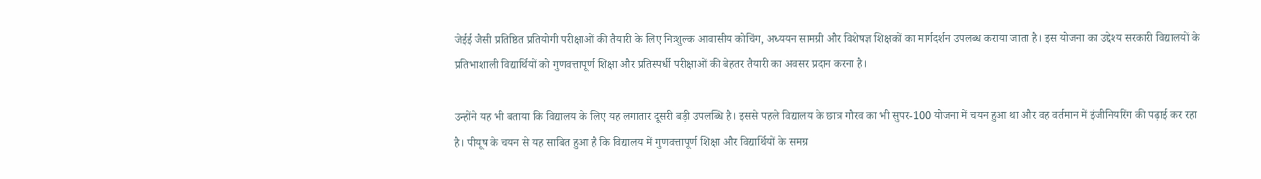जेईई जैसी प्रतिष्ठित प्रतियोगी परीक्षाओं की तैयारी के लिए निःशुल्क आवासीय कोचिंग, अध्ययन सामग्री और विशेषज्ञ शिक्षकों का मार्गदर्शन उपलब्ध कराया जाता है। इस योजना का उद्देश्य सरकारी विद्यालयों के प्रतिभाशाली विद्यार्थियों को गुणवत्तापूर्ण शिक्षा और प्रतिस्पर्धी परीक्षाओं की बेहतर तैयारी का अवसर प्रदान करना है।

उन्होंने यह भी बताया कि विद्यालय के लिए यह लगातार दूसरी बड़ी उपलब्धि है। इससे पहले विद्यालय के छात्र गौरव का भी सुपर-100 योजना में चयन हुआ था और वह वर्तमान में इंजीनियरिंग की पढ़ाई कर रहा है। पीयूष के चयन से यह साबित हुआ है कि विद्यालय में गुणवत्तापूर्ण शिक्षा और विद्यार्थियों के समग्र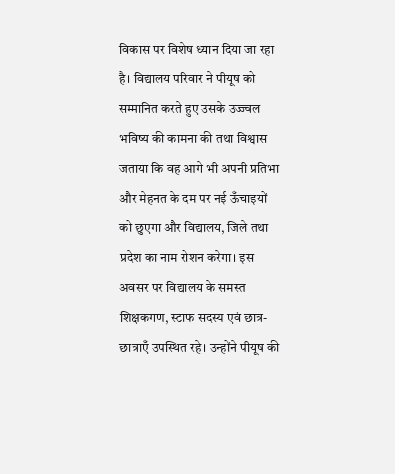विकास पर विशेष ध्यान दिया जा रहा है। विद्यालय परिवार ने पीयूष को सम्मानित करते हुए उसके उज्ज्वल भविष्य की कामना की तथा विश्वास जताया कि वह आगे भी अपनी प्रतिभा और मेहनत के दम पर नई ऊँचाइयों को छुएगा और विद्यालय, जिले तथा प्रदेश का नाम रोशन करेगा। इस अवसर पर विद्यालय के समस्त शिक्षकगण, स्टाफ सदस्य एवं छात्र-छात्राएँ उपस्थित रहे। उन्होंने पीयूष की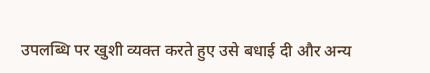उपलब्धि पर खुशी व्यक्त करते हुए उसे बधाई दी और अन्य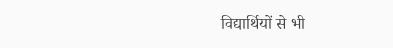विद्यार्थियों से भी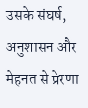उसके संघर्ष, अनुशासन और मेहनत से प्रेरणा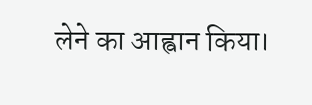लेने का आह्वान किया।